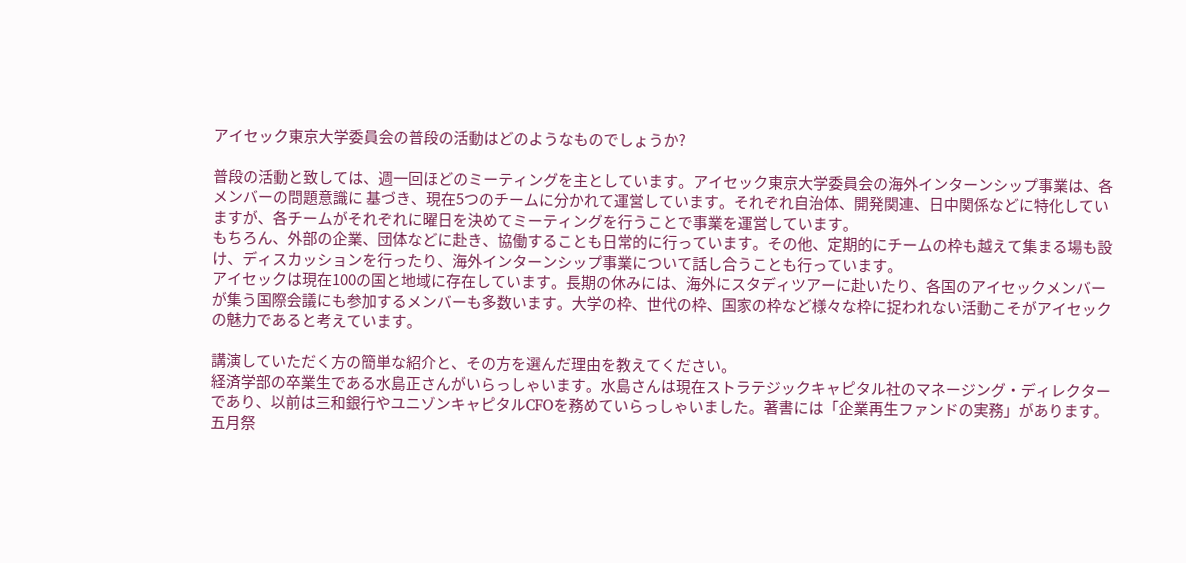アイセック東京大学委員会の普段の活動はどのようなものでしょうか?

普段の活動と致しては、週一回ほどのミーティングを主としています。アイセック東京大学委員会の海外インターンシップ事業は、各メンバーの問題意識に 基づき、現在5つのチームに分かれて運営しています。それぞれ自治体、開発関連、日中関係などに特化していますが、各チームがそれぞれに曜日を決めてミーティングを行うことで事業を運営しています。
もちろん、外部の企業、団体などに赴き、協働することも日常的に行っています。その他、定期的にチームの枠も越えて集まる場も設け、ディスカッションを行ったり、海外インターンシップ事業について話し合うことも行っています。
アイセックは現在100の国と地域に存在しています。長期の休みには、海外にスタディツアーに赴いたり、各国のアイセックメンバーが集う国際会議にも参加するメンバーも多数います。大学の枠、世代の枠、国家の枠など様々な枠に捉われない活動こそがアイセックの魅力であると考えています。

講演していただく方の簡単な紹介と、その方を選んだ理由を教えてください。
経済学部の卒業生である水島正さんがいらっしゃいます。水島さんは現在ストラテジックキャピタル社のマネージング・ディレクターであり、以前は三和銀行やユニゾンキャピタルCFOを務めていらっしゃいました。著書には「企業再生ファンドの実務」があります。
五月祭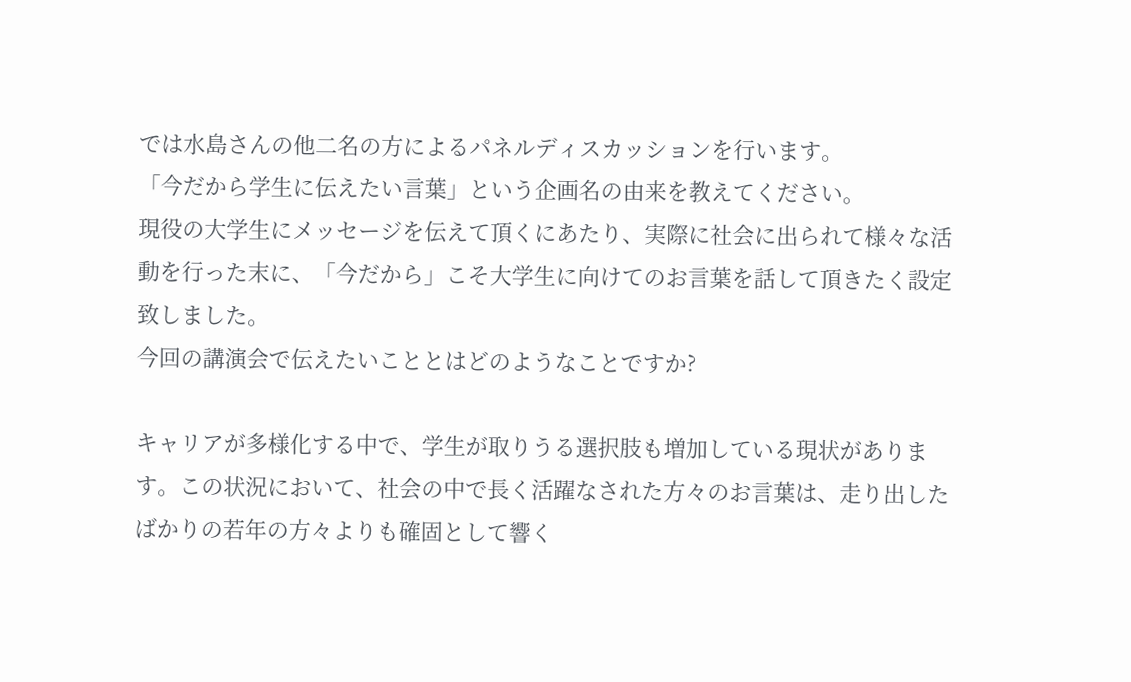では水島さんの他二名の方によるパネルディスカッションを行います。
「今だから学生に伝えたい言葉」という企画名の由来を教えてください。
現役の大学生にメッセージを伝えて頂くにあたり、実際に社会に出られて様々な活動を行った末に、「今だから」こそ大学生に向けてのお言葉を話して頂きたく設定致しました。
今回の講演会で伝えたいこととはどのようなことですか?

キャリアが多様化する中で、学生が取りうる選択肢も増加している現状があります。この状況において、社会の中で長く活躍なされた方々のお言葉は、走り出したばかりの若年の方々よりも確固として響く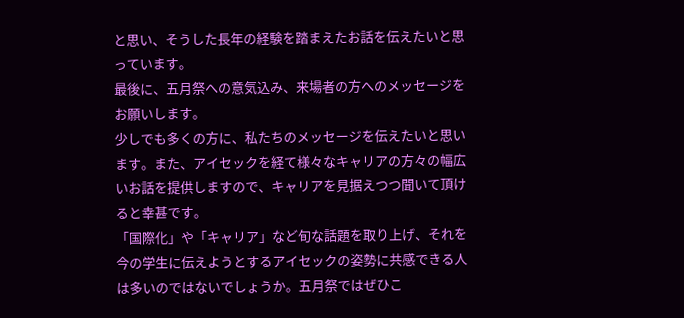と思い、そうした長年の経験を踏まえたお話を伝えたいと思っています。
最後に、五月祭への意気込み、来場者の方へのメッセージをお願いします。
少しでも多くの方に、私たちのメッセージを伝えたいと思います。また、アイセックを経て様々なキャリアの方々の幅広いお話を提供しますので、キャリアを見据えつつ聞いて頂けると幸甚です。
「国際化」や「キャリア」など旬な話題を取り上げ、それを今の学生に伝えようとするアイセックの姿勢に共感できる人は多いのではないでしょうか。五月祭ではぜひこ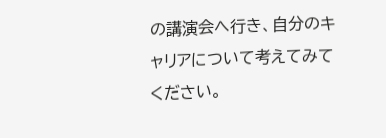の講演会へ行き、自分のキャリアについて考えてみてください。